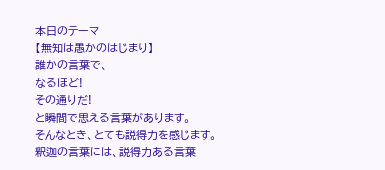本日のテーマ
【無知は愚かのはじまり】
誰かの言葉で、
なるほど!
その通りだ!
と瞬間で思える言葉があります。
そんなとき、とても説得力を感じます。
釈迦の言葉には、説得力ある言葉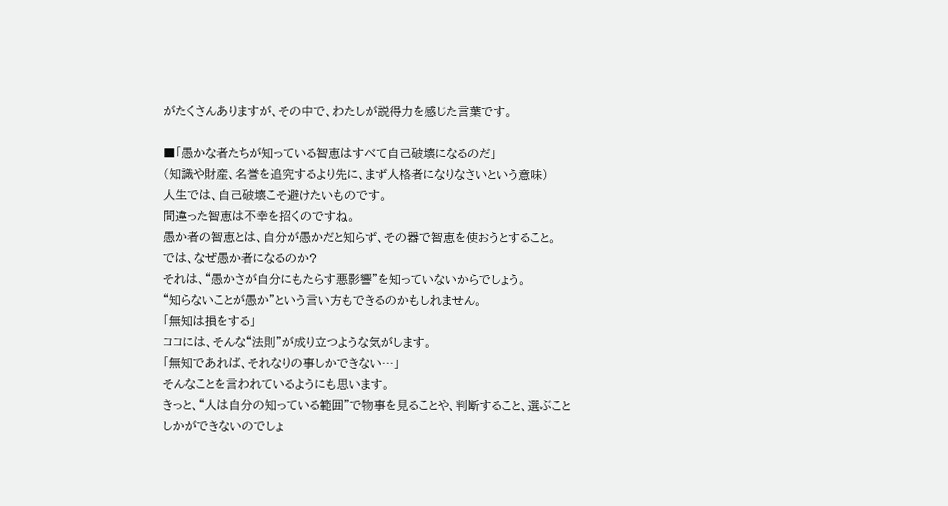がたくさんありますが、その中で、わたしが説得力を感じた言葉です。

■「愚かな者たちが知っている智恵はすべて自己破壊になるのだ」
(知識や財産、名誉を追究するより先に、まず人格者になりなさいという意味)
人生では、自己破壊こそ避けたいものです。
間違った智恵は不幸を招くのですね。
愚か者の智恵とは、自分が愚かだと知らず、その器で智恵を使おうとすること。
では、なぜ愚か者になるのか?
それは、“愚かさが自分にもたらす悪影響”を知っていないからでしょう。
“知らないことが愚か”という言い方もできるのかもしれません。
「無知は損をする」
ココには、そんな“法則”が成り立つような気がします。
「無知であれば、それなりの事しかできない…」
そんなことを言われているようにも思います。
きっと、“人は自分の知っている範囲”で物事を見ることや、判断すること、選ぶことしかができないのでしょ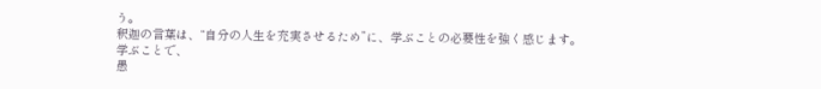う。
釈迦の言葉は、“自分の人生を充実させるため”に、学ぶことの必要性を強く感じます。
学ぶことで、
愚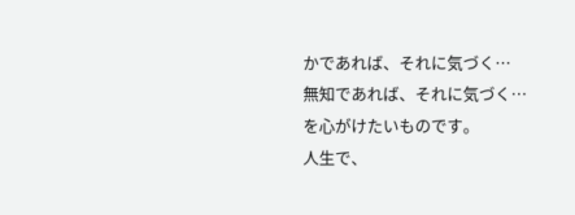かであれば、それに気づく…
無知であれば、それに気づく…
を心がけたいものです。
人生で、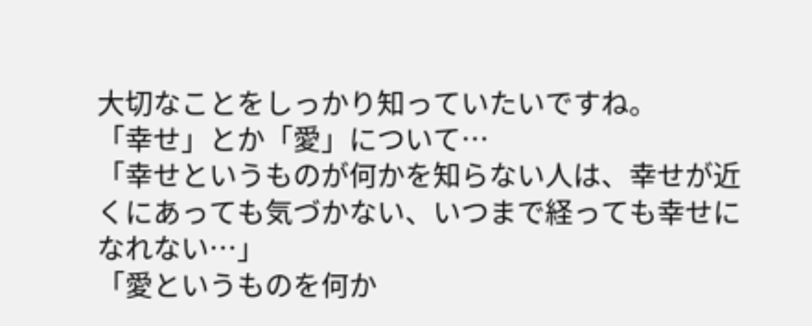大切なことをしっかり知っていたいですね。
「幸せ」とか「愛」について…
「幸せというものが何かを知らない人は、幸せが近くにあっても気づかない、いつまで経っても幸せになれない…」
「愛というものを何か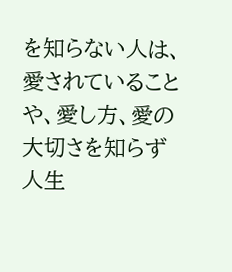を知らない人は、愛されていることや、愛し方、愛の大切さを知らず人生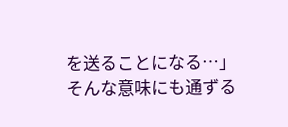を送ることになる…」
そんな意味にも通ずる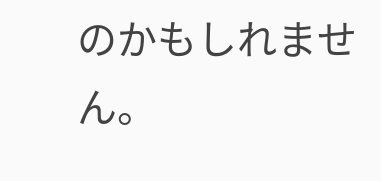のかもしれません。